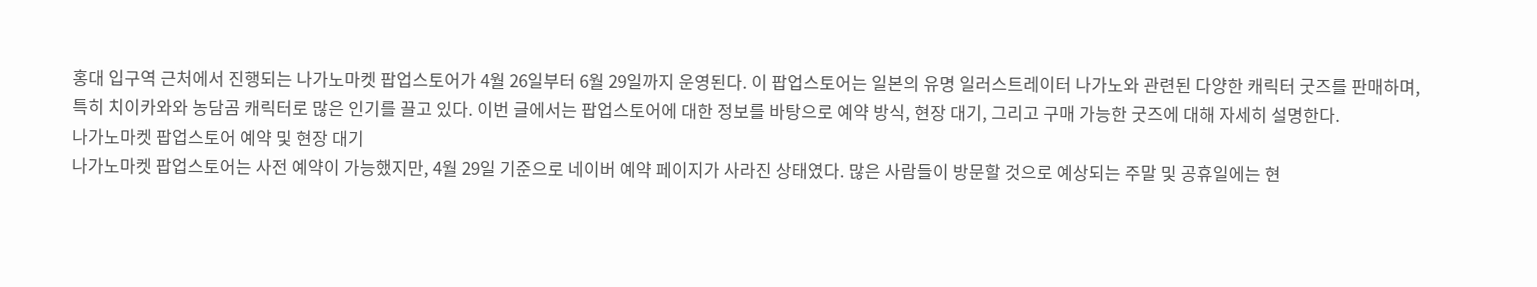홍대 입구역 근처에서 진행되는 나가노마켓 팝업스토어가 4월 26일부터 6월 29일까지 운영된다. 이 팝업스토어는 일본의 유명 일러스트레이터 나가노와 관련된 다양한 캐릭터 굿즈를 판매하며, 특히 치이카와와 농담곰 캐릭터로 많은 인기를 끌고 있다. 이번 글에서는 팝업스토어에 대한 정보를 바탕으로 예약 방식, 현장 대기, 그리고 구매 가능한 굿즈에 대해 자세히 설명한다.
나가노마켓 팝업스토어 예약 및 현장 대기
나가노마켓 팝업스토어는 사전 예약이 가능했지만, 4월 29일 기준으로 네이버 예약 페이지가 사라진 상태였다. 많은 사람들이 방문할 것으로 예상되는 주말 및 공휴일에는 현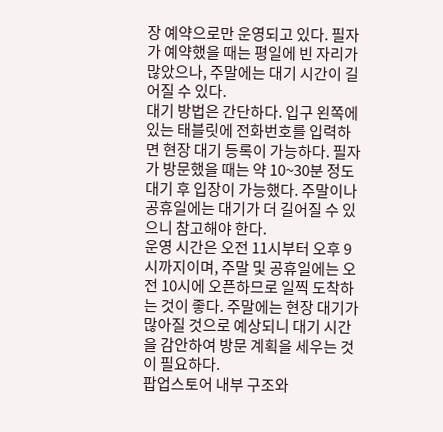장 예약으로만 운영되고 있다. 필자가 예약했을 때는 평일에 빈 자리가 많았으나, 주말에는 대기 시간이 길어질 수 있다.
대기 방법은 간단하다. 입구 왼쪽에 있는 태블릿에 전화번호를 입력하면 현장 대기 등록이 가능하다. 필자가 방문했을 때는 약 10~30분 정도 대기 후 입장이 가능했다. 주말이나 공휴일에는 대기가 더 길어질 수 있으니 참고해야 한다.
운영 시간은 오전 11시부터 오후 9시까지이며, 주말 및 공휴일에는 오전 10시에 오픈하므로 일찍 도착하는 것이 좋다. 주말에는 현장 대기가 많아질 것으로 예상되니 대기 시간을 감안하여 방문 계획을 세우는 것이 필요하다.
팝업스토어 내부 구조와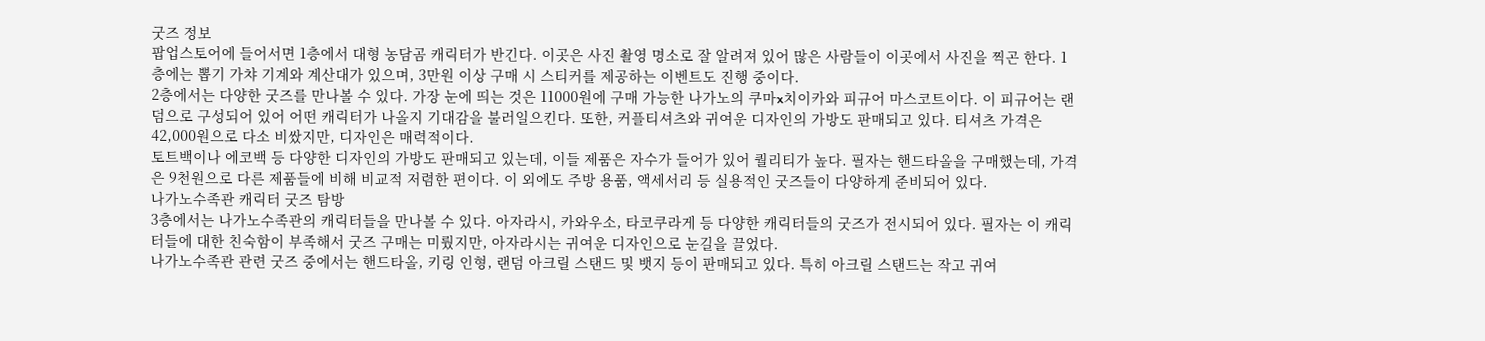굿즈 정보
팝업스토어에 들어서면 1층에서 대형 농담곰 캐릭터가 반긴다. 이곳은 사진 촬영 명소로 잘 알려져 있어 많은 사람들이 이곳에서 사진을 찍곤 한다. 1층에는 뽑기 가챠 기계와 계산대가 있으며, 3만원 이상 구매 시 스티커를 제공하는 이벤트도 진행 중이다.
2층에서는 다양한 굿즈를 만나볼 수 있다. 가장 눈에 띄는 것은 11000원에 구매 가능한 나가노의 쿠마x치이카와 피규어 마스코트이다. 이 피규어는 랜덤으로 구성되어 있어 어떤 캐릭터가 나올지 기대감을 불러일으킨다. 또한, 커플티셔츠와 귀여운 디자인의 가방도 판매되고 있다. 티셔츠 가격은 42,000원으로 다소 비쌌지만, 디자인은 매력적이다.
토트백이나 에코백 등 다양한 디자인의 가방도 판매되고 있는데, 이들 제품은 자수가 들어가 있어 퀄리티가 높다. 필자는 핸드타올을 구매했는데, 가격은 9천원으로 다른 제품들에 비해 비교적 저렴한 편이다. 이 외에도 주방 용품, 액세서리 등 실용적인 굿즈들이 다양하게 준비되어 있다.
나가노수족관 캐릭터 굿즈 탐방
3층에서는 나가노수족관의 캐릭터들을 만나볼 수 있다. 아자라시, 카와우소, 타코쿠라게 등 다양한 캐릭터들의 굿즈가 전시되어 있다. 필자는 이 캐릭터들에 대한 친숙함이 부족해서 굿즈 구매는 미뤘지만, 아자라시는 귀여운 디자인으로 눈길을 끌었다.
나가노수족관 관련 굿즈 중에서는 핸드타올, 키링 인형, 랜덤 아크릴 스탠드 및 뱃지 등이 판매되고 있다. 특히 아크릴 스탠드는 작고 귀여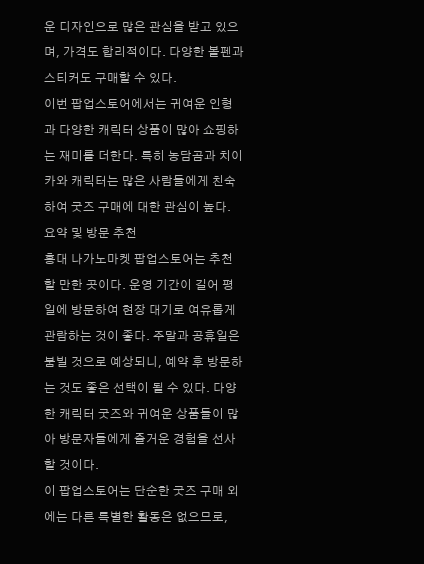운 디자인으로 많은 관심을 받고 있으며, 가격도 합리적이다. 다양한 볼펜과 스티커도 구매할 수 있다.
이번 팝업스토어에서는 귀여운 인형과 다양한 캐릭터 상품이 많아 쇼핑하는 재미를 더한다. 특히 농담곰과 치이카와 캐릭터는 많은 사람들에게 친숙하여 굿즈 구매에 대한 관심이 높다.
요약 및 방문 추천
홍대 나가노마켓 팝업스토어는 추천할 만한 곳이다. 운영 기간이 길어 평일에 방문하여 현장 대기로 여유롭게 관람하는 것이 좋다. 주말과 공휴일은 붐빌 것으로 예상되니, 예약 후 방문하는 것도 좋은 선택이 될 수 있다. 다양한 캐릭터 굿즈와 귀여운 상품들이 많아 방문자들에게 즐거운 경험을 선사할 것이다.
이 팝업스토어는 단순한 굿즈 구매 외에는 다른 특별한 활동은 없으므로,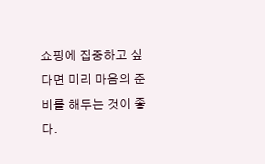쇼핑에 집중하고 싶다면 미리 마음의 준비를 해두는 것이 좋다.